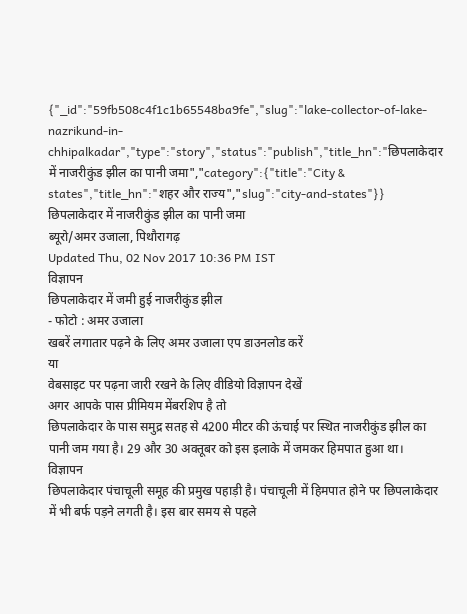{"_id":"59fb508c4f1c1b65548ba9fe","slug":"lake-collector-of-lake-nazrikund-in-chhipalkadar","type":"story","status":"publish","title_hn":"छिपलाकेदार में नाजरीकुंड झील का पानी जमा","category":{"title":"City & states","title_hn":"शहर और राज्य","slug":"city-and-states"}}
छिपलाकेदार में नाजरीकुंड झील का पानी जमा
ब्यूरो/अमर उजाला, पिथौरागढ़
Updated Thu, 02 Nov 2017 10:36 PM IST
विज्ञापन
छिपलाकेदार में जमी हुई नाजरीकुंड झील
- फोटो : अमर उजाला
खबरें लगातार पढ़ने के लिए अमर उजाला एप डाउनलोड करें
या
वेबसाइट पर पढ़ना जारी रखने के लिए वीडियो विज्ञापन देखें
अगर आपके पास प्रीमियम मेंबरशिप है तो
छिपलाकेदार के पास समुद्र सतह से 4200 मीटर की ऊंचाई पर स्थित नाजरीकुंड झील का पानी जम गया है। 29 और 30 अक्तूबर को इस इलाके में जमकर हिमपात हुआ था।
विज्ञापन
छिपलाकेदार पंचाचूली समूह की प्रमुख पहाड़ी है। पंचाचूली में हिमपात होने पर छिपलाकेदार में भी बर्फ पड़ने लगती है। इस बार समय से पहले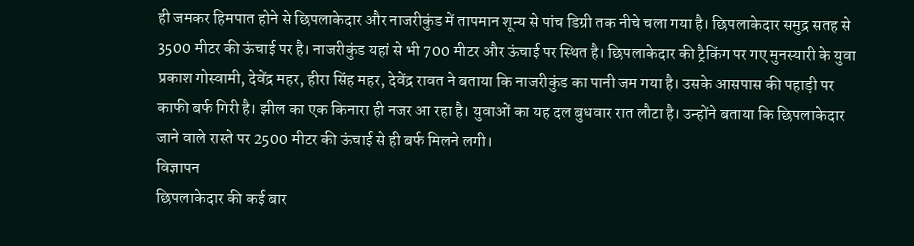ही जमकर हिमपात होने से छिपलाकेदार और नाजरीकुंड में तापमान शून्य से पांच डिग्री तक नीचे चला गया है। छिपलाकेदार समुद्र सतह से 3500 मीटर की ऊंचाई पर है। नाजरीकुंड यहां से भी 700 मीटर और ऊंचाई पर स्थित है। छिपलाकेदार की ट्रैकिंग पर गए मुनस्यारी के युवा प्रकाश गोस्वामी, देवेंद्र महर, हीरा सिंह महर, देवेंद्र रावत ने बताया कि नाजरीकुंड का पानी जम गया है। उसके आसपास की पहाड़ी पर काफी बर्फ गिरी है। झील का एक किनारा ही नजर आ रहा है। युवाओं का यह दल बुधवार रात लौटा है। उन्होंने बताया कि छिपलाकेदार जाने वाले रास्ते पर 2500 मीटर की ऊंचाई से ही बर्फ मिलने लगी।
विज्ञापन
छिपलाकेदार की कई बार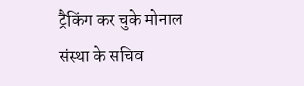ट्रैकिंग कर चुके मोनाल संस्था के सचिव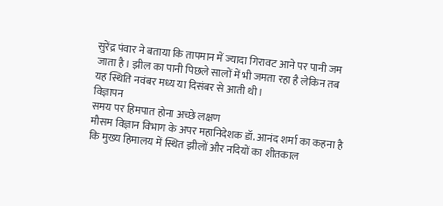सुरेंद्र पंवार ने बताया कि तापमान में ज्यादा गिरावट आने पर पानी जम जाता है। झील का पानी पिछले सालों में भी जमता रहा है लेकिन तब यह स्थिति नवंबर मध्य या दिसंबर से आती थी।
विज्ञापन
समय पर हिमपात होना अच्छे लक्षण
मौसम विज्ञान विभाग के अपर महानिदेशक डॉ. आनंद शर्मा का कहना है कि मुख्य हिमालय में स्थित झीलों और नदियों का शीतकाल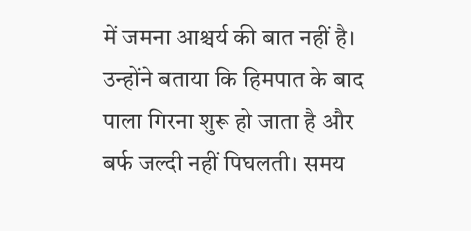में जमना आश्चर्य की बात नहीं है। उन्होंने बताया कि हिमपात के बाद पाला गिरना शुरू हो जाता है और बर्फ जल्दी नहीं पिघलती। समय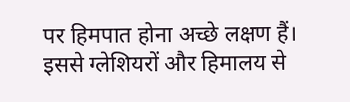पर हिमपात होना अच्छे लक्षण हैं। इससे ग्लेशियरों और हिमालय से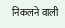निकलने वाली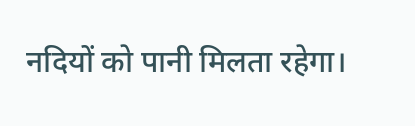नदियों को पानी मिलता रहेगा।